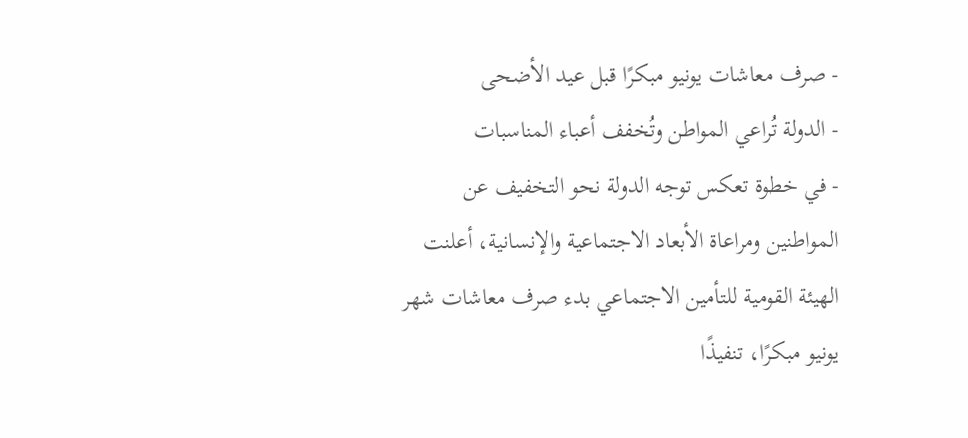- صرف معاشات يونيو مبكرًا قبل عيد الأضحى
- الدولة تُراعي المواطن وتُخفف أعباء المناسبات
- في خطوة تعكس توجه الدولة نحو التخفيف عن المواطنين ومراعاة الأبعاد الاجتماعية والإنسانية، أعلنت الهيئة القومية للتأمين الاجتماعي بدء صرف معاشات شهر يونيو مبكرًا، تنفيذًا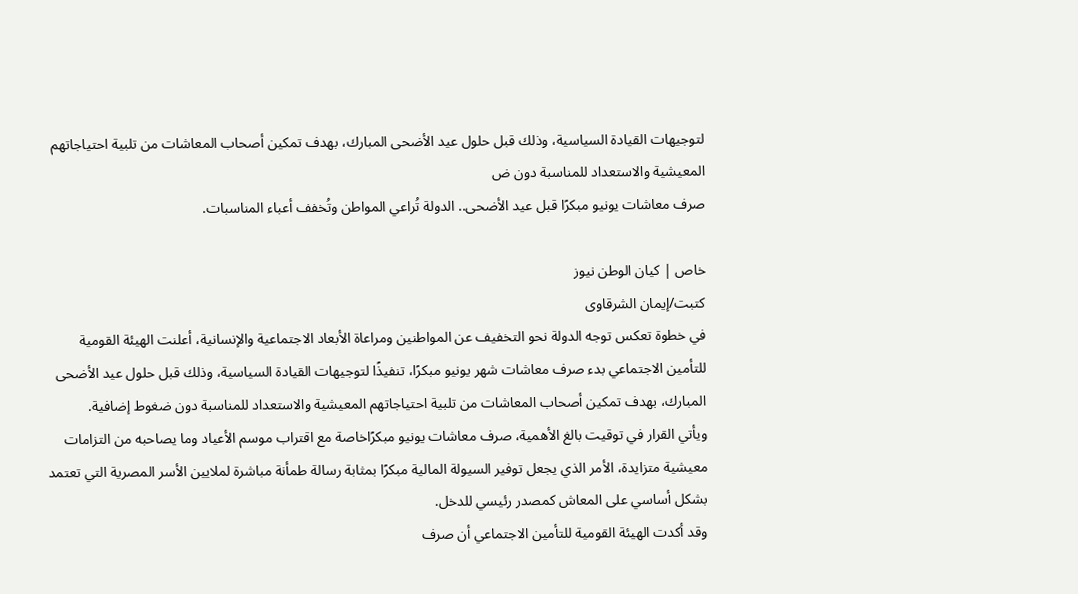لتوجيهات القيادة السياسية، وذلك قبل حلول عيد الأضحى المبارك، بهدف تمكين أصحاب المعاشات من تلبية احتياجاتهم المعيشية والاستعداد للمناسبة دون ض
صرف معاشات يونيو مبكرًا قبل عيد الأضحى.. الدولة تُراعي المواطن وتُخفف أعباء المناسبات.

خاص | كيان الوطن نيوز
كتبت/إيمان الشرقاوى
في خطوة تعكس توجه الدولة نحو التخفيف عن المواطنين ومراعاة الأبعاد الاجتماعية والإنسانية، أعلنت الهيئة القومية للتأمين الاجتماعي بدء صرف معاشات شهر يونيو مبكرًا، تنفيذًا لتوجيهات القيادة السياسية، وذلك قبل حلول عيد الأضحى المبارك، بهدف تمكين أصحاب المعاشات من تلبية احتياجاتهم المعيشية والاستعداد للمناسبة دون ضغوط إضافية.
ويأتي القرار في توقيت بالغ الأهمية، صرف معاشات يونيو مبكرًاخاصة مع اقتراب موسم الأعياد وما يصاحبه من التزامات معيشية متزايدة، الأمر الذي يجعل توفير السيولة المالية مبكرًا بمثابة رسالة طمأنة مباشرة لملايين الأسر المصرية التي تعتمد بشكل أساسي على المعاش كمصدر رئيسي للدخل.
وقد أكدت الهيئة القومية للتأمين الاجتماعي أن صرف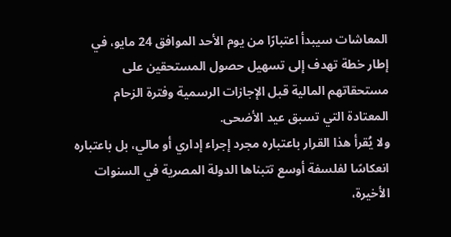المعاشات سيبدأ اعتبارًا من يوم الأحد الموافق 24 مايو، في إطار خطة تهدف إلى تسهيل حصول المستحقين على مستحقاتهم المالية قبل الإجازات الرسمية وفترة الزحام المعتادة التي تسبق عيد الأضحى.
ولا يُقرأ هذا القرار باعتباره مجرد إجراء إداري أو مالي، بل باعتباره انعكاسًا لفلسفة أوسع تتبناها الدولة المصرية في السنوات الأخيرة،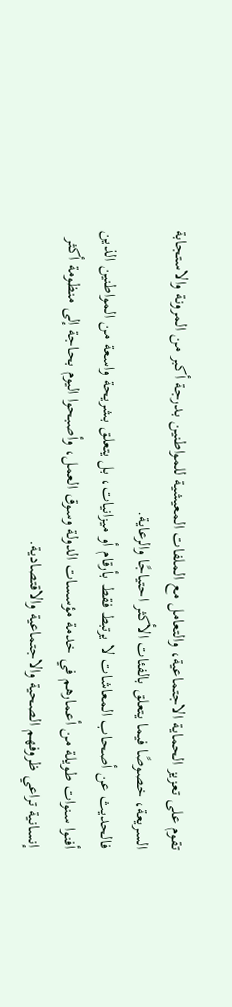تقوم على تعزيز الحماية الاجتماعية، والتعامل مع الملفات المعيشية للمواطنين بدرجة أكبر من المرونة والاستجابة السريعة، خصوصًا فيما يتعلق بالفئات الأكثر احتياجًا والرعاية.
فالحديث عن أصحاب المعاشات لا يرتبط فقط بأرقام أو ميزانيات، بل يتعلق بشريحة واسعة من المواطنين الذين أفنوا سنوات طويلة من أعمارهم في خدمة مؤسسات الدولة وسوق العمل، وأصبحوا اليوم بحاجة إلى منظومة أكثر إنسانية تراعي ظروفهم الصحية والاجتماعية والاقتصادية.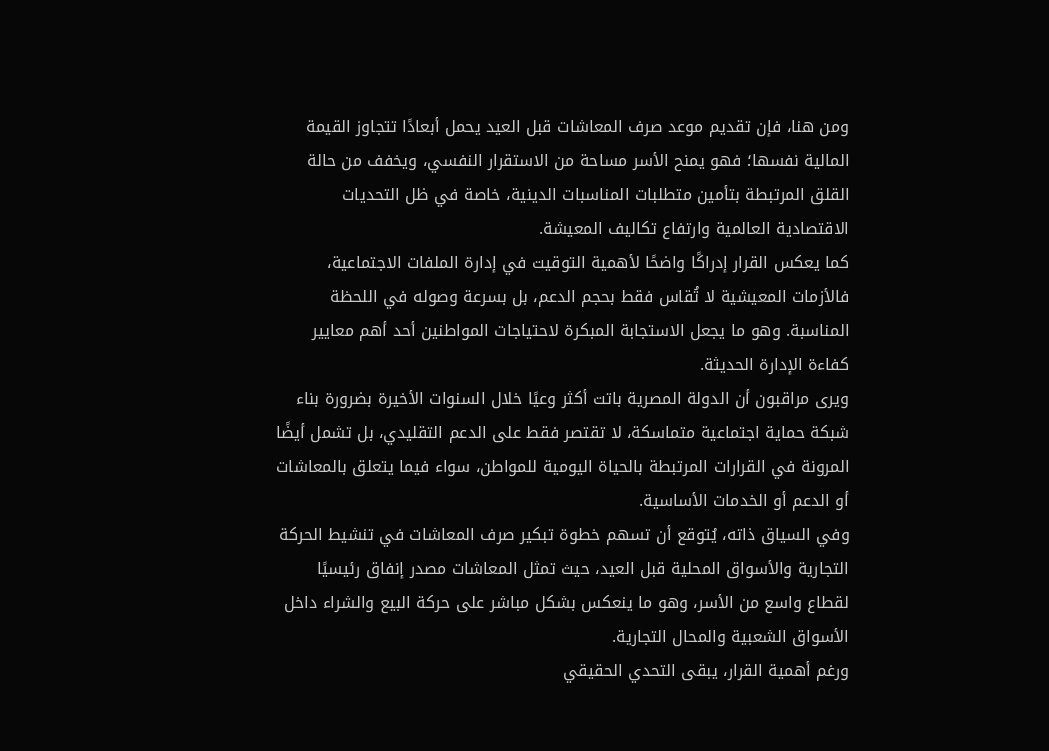ومن هنا، فإن تقديم موعد صرف المعاشات قبل العيد يحمل أبعادًا تتجاوز القيمة المالية نفسها؛ فهو يمنح الأسر مساحة من الاستقرار النفسي، ويخفف من حالة القلق المرتبطة بتأمين متطلبات المناسبات الدينية، خاصة في ظل التحديات الاقتصادية العالمية وارتفاع تكاليف المعيشة.
كما يعكس القرار إدراكًا واضحًا لأهمية التوقيت في إدارة الملفات الاجتماعية، فالأزمات المعيشية لا تُقاس فقط بحجم الدعم، بل بسرعة وصوله في اللحظة المناسبة. وهو ما يجعل الاستجابة المبكرة لاحتياجات المواطنين أحد أهم معايير كفاءة الإدارة الحديثة.
ويرى مراقبون أن الدولة المصرية باتت أكثر وعيًا خلال السنوات الأخيرة بضرورة بناء شبكة حماية اجتماعية متماسكة، لا تقتصر فقط على الدعم التقليدي، بل تشمل أيضًا المرونة في القرارات المرتبطة بالحياة اليومية للمواطن، سواء فيما يتعلق بالمعاشات أو الدعم أو الخدمات الأساسية.
وفي السياق ذاته، يُتوقع أن تسهم خطوة تبكير صرف المعاشات في تنشيط الحركة التجارية والأسواق المحلية قبل العيد، حيث تمثل المعاشات مصدر إنفاق رئيسيًا لقطاع واسع من الأسر، وهو ما ينعكس بشكل مباشر على حركة البيع والشراء داخل الأسواق الشعبية والمحال التجارية.
ورغم أهمية القرار، يبقى التحدي الحقيقي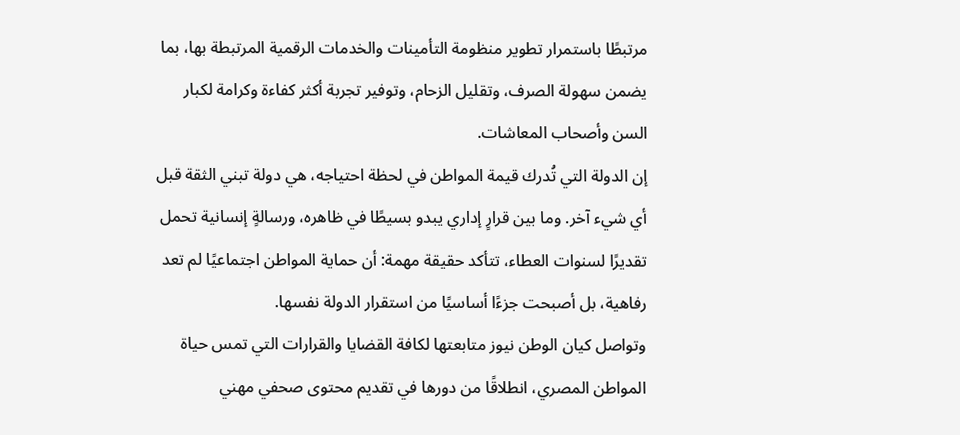مرتبطًا باستمرار تطوير منظومة التأمينات والخدمات الرقمية المرتبطة بها، بما يضمن سهولة الصرف، وتقليل الزحام، وتوفير تجربة أكثر كفاءة وكرامة لكبار السن وأصحاب المعاشات.
إن الدولة التي تُدرك قيمة المواطن في لحظة احتياجه، هي دولة تبني الثقة قبل أي شيء آخر. وما بين قرارٍ إداري يبدو بسيطًا في ظاهره، ورسالةٍ إنسانية تحمل تقديرًا لسنوات العطاء، تتأكد حقيقة مهمة: أن حماية المواطن اجتماعيًا لم تعد رفاهية، بل أصبحت جزءًا أساسيًا من استقرار الدولة نفسها.
وتواصل كيان الوطن نيوز متابعتها لكافة القضايا والقرارات التي تمس حياة المواطن المصري، انطلاقًا من دورها في تقديم محتوى صحفي مهني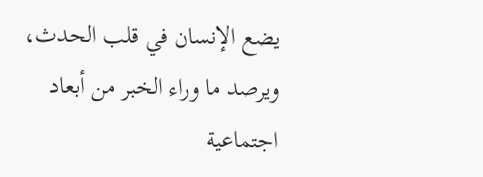يضع الإنسان في قلب الحدث، ويرصد ما وراء الخبر من أبعاد اجتماعية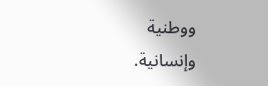ووطنية وإنسانية.